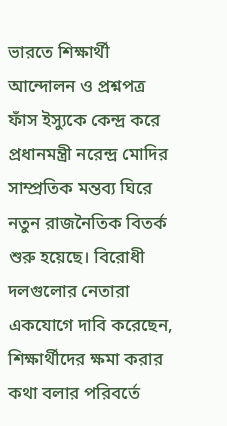ভারতে শিক্ষার্থী আন্দোলন ও প্রশ্নপত্র ফাঁস ইস্যুকে কেন্দ্র করে প্রধানমন্ত্রী নরেন্দ্র মোদির সাম্প্রতিক মন্তব্য ঘিরে নতুন রাজনৈতিক বিতর্ক শুরু হয়েছে। বিরোধী দলগুলোর নেতারা একযোগে দাবি করেছেন, শিক্ষার্থীদের ক্ষমা করার কথা বলার পরিবর্তে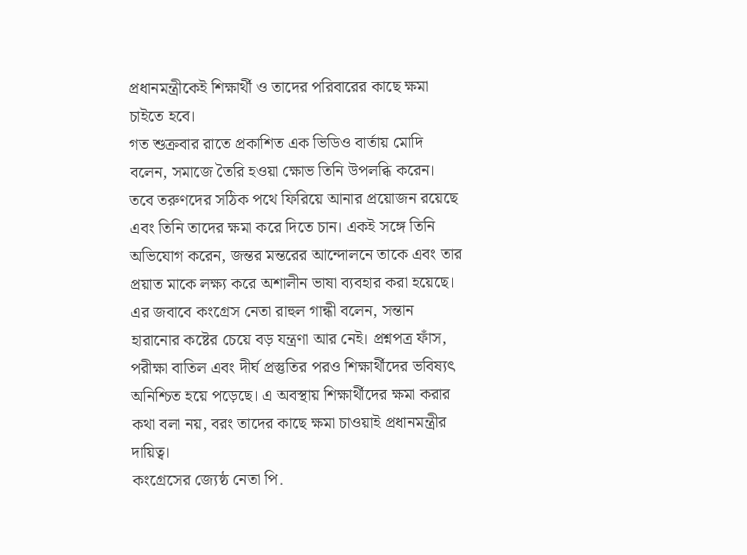প্রধানমন্ত্রীকেই শিক্ষার্থী ও তাদের পরিবারের কাছে ক্ষমা চাইতে হবে।
গত শুক্রবার রাতে প্রকাশিত এক ভিডিও বার্তায় মোদি বলেন, সমাজে তৈরি হওয়া ক্ষোভ তিনি উপলব্ধি করেন। তবে তরুণদের সঠিক পথে ফিরিয়ে আনার প্রয়োজন রয়েছে এবং তিনি তাদের ক্ষমা করে দিতে চান। একই সঙ্গে তিনি অভিযোগ করেন, জন্তর মন্তরের আন্দোলনে তাকে এবং তার প্রয়াত মাকে লক্ষ্য করে অশালীন ভাষা ব্যবহার করা হয়েছে।
এর জবাবে কংগ্রেস নেতা রাহুল গান্ধী বলেন, সন্তান হারানোর কষ্টের চেয়ে বড় যন্ত্রণা আর নেই। প্রশ্নপত্র ফাঁস, পরীক্ষা বাতিল এবং দীর্ঘ প্রস্তুতির পরও শিক্ষার্থীদের ভবিষ্যৎ অনিশ্চিত হয়ে পড়েছে। এ অবস্থায় শিক্ষার্থীদের ক্ষমা করার কথা বলা নয়, বরং তাদের কাছে ক্ষমা চাওয়াই প্রধানমন্ত্রীর দায়িত্ব।
কংগ্রেসের জ্যেষ্ঠ নেতা পি.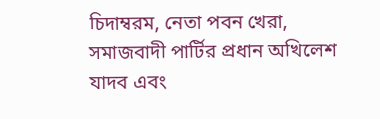চিদাম্বরম, নেতা পবন খেরা, সমাজবাদী পার্টির প্রধান অখিলেশ যাদব এবং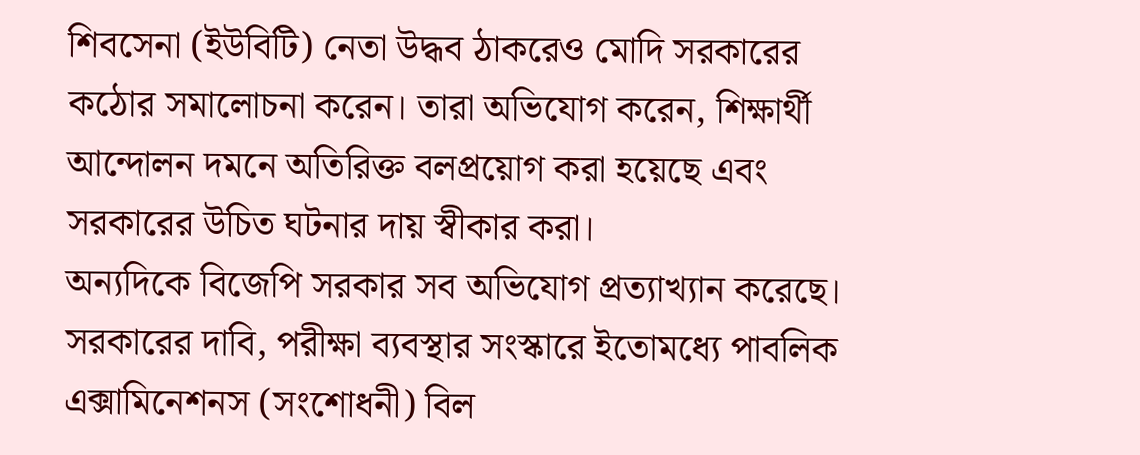শিবসেনা (ইউবিটি) নেতা উদ্ধব ঠাকরেও মোদি সরকারের কঠোর সমালোচনা করেন। তারা অভিযোগ করেন, শিক্ষার্থী আন্দোলন দমনে অতিরিক্ত বলপ্রয়োগ করা হয়েছে এবং সরকারের উচিত ঘটনার দায় স্বীকার করা।
অন্যদিকে বিজেপি সরকার সব অভিযোগ প্রত্যাখ্যান করেছে। সরকারের দাবি, পরীক্ষা ব্যবস্থার সংস্কারে ইতোমধ্যে পাবলিক এক্সামিনেশনস (সংশোধনী) বিল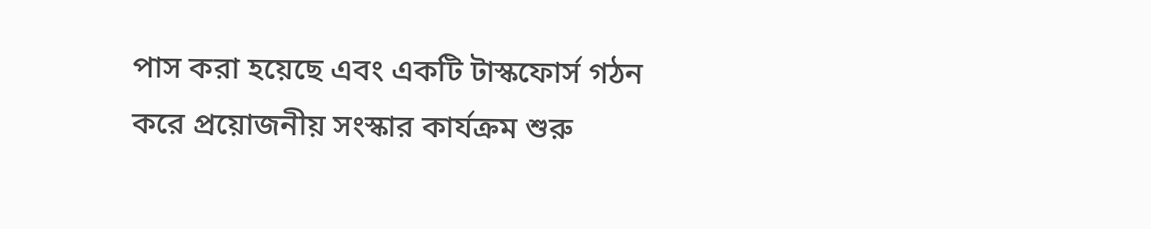পাস করা হয়েছে এবং একটি টাস্কফোর্স গঠন করে প্রয়োজনীয় সংস্কার কার্যক্রম শুরু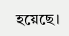হয়েছে।